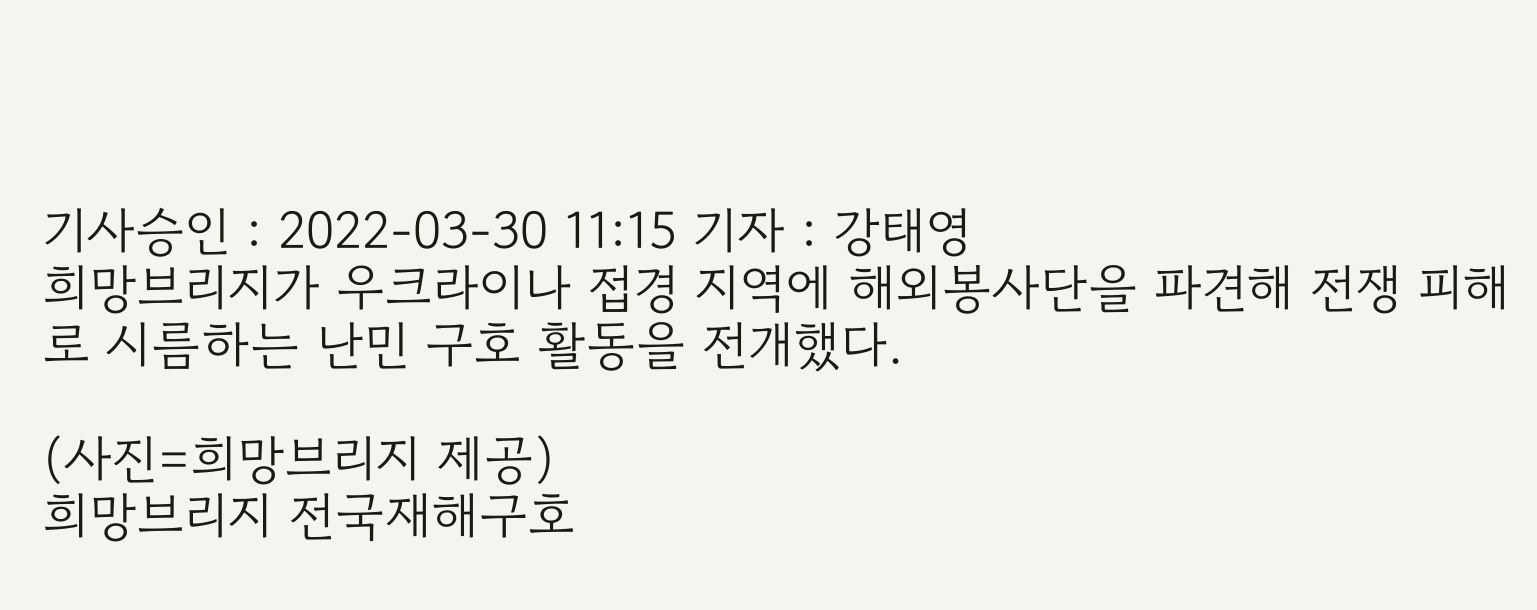기사승인 : 2022-03-30 11:15 기자 : 강태영
희망브리지가 우크라이나 접경 지역에 해외봉사단을 파견해 전쟁 피해로 시름하는 난민 구호 활동을 전개했다.

(사진=희망브리지 제공)
희망브리지 전국재해구호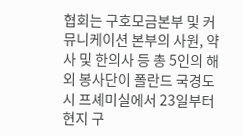협회는 구호모금본부 및 커뮤니케이션 본부의 사원, 약사 및 한의사 등 총 5인의 해외 봉사단이 폴란드 국경도시 프셰미실에서 23일부터 현지 구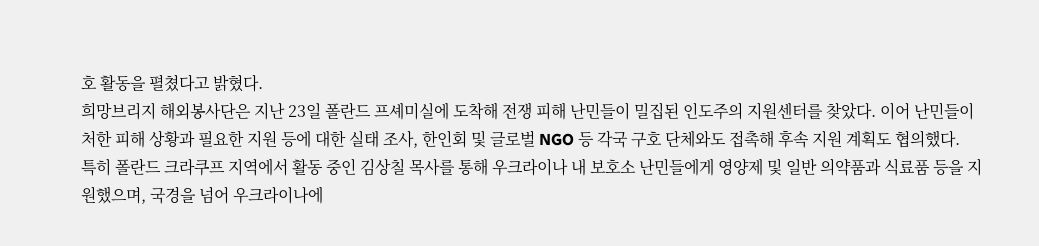호 활동을 펼쳤다고 밝혔다.
희망브리지 해외봉사단은 지난 23일 폴란드 프셰미실에 도착해 전쟁 피해 난민들이 밀집된 인도주의 지원센터를 찾았다. 이어 난민들이 처한 피해 상황과 필요한 지원 등에 대한 실태 조사, 한인회 및 글로벌 NGO 등 각국 구호 단체와도 접촉해 후속 지원 계획도 협의했다.
특히 폴란드 크라쿠프 지역에서 활동 중인 김상칠 목사를 통해 우크라이나 내 보호소 난민들에게 영양제 및 일반 의약품과 식료품 등을 지원했으며, 국경을 넘어 우크라이나에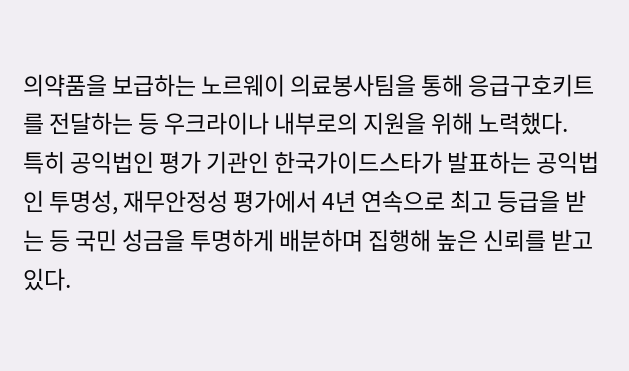의약품을 보급하는 노르웨이 의료봉사팀을 통해 응급구호키트를 전달하는 등 우크라이나 내부로의 지원을 위해 노력했다.
특히 공익법인 평가 기관인 한국가이드스타가 발표하는 공익법인 투명성, 재무안정성 평가에서 4년 연속으로 최고 등급을 받는 등 국민 성금을 투명하게 배분하며 집행해 높은 신뢰를 받고 있다.